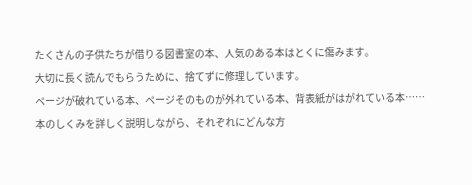たくさんの子供たちが借りる図書室の本、人気のある本はとくに傷みます。
大切に長く読んでもらうために、捨てずに修理しています。
ページが破れている本、ページそのものが外れている本、背表紙がはがれている本……
本のしくみを詳しく説明しながら、それぞれにどんな方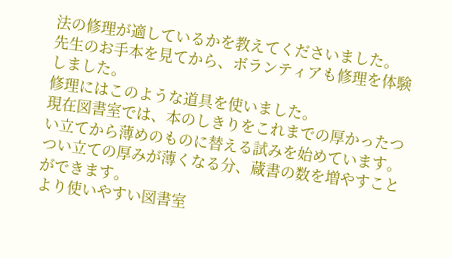法の修理が適しているかを教えてくださいました。
先生のお手本を見てから、ボランティアも修理を体験しました。
修理にはこのような道具を使いました。
現在図書室では、本のしきりをこれまでの厚かったつい立てから薄めのものに替える試みを始めています。
つい立ての厚みが薄くなる分、蔵書の数を増やすことができます。
より使いやすい図書室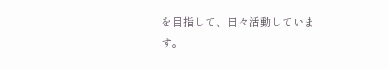を目指して、日々活動しています。